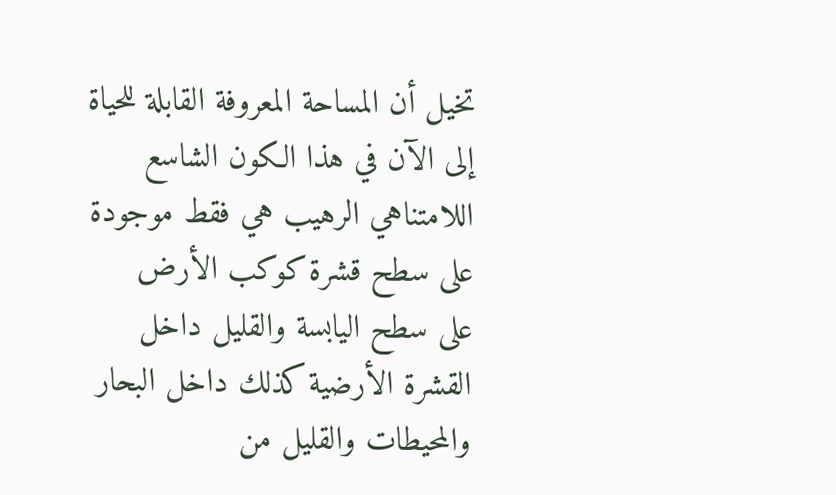تخيل أن المساحة المعروفة القابلة للحياة إلى الآن في هذا الكون الشاسع اللامتناهي الرهيب هي فقط موجودة على سطح قشرة كوكب الأرض على سطح اليابسة والقليل داخل القشرة الأرضية كذلك داخل البحار والمحيطات والقليل من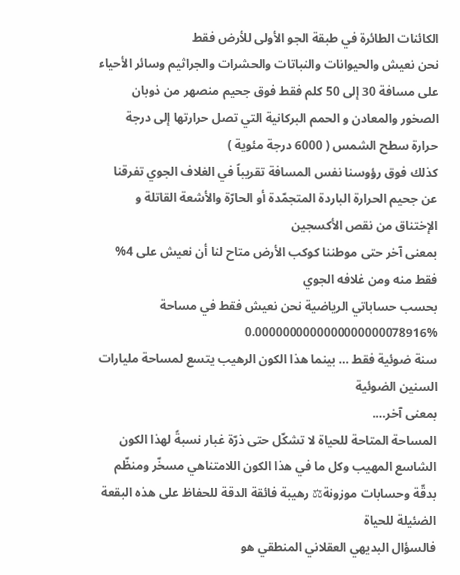الكائنات الطائرة في طبقة الجو الأولى للأرض فقط
نحن نعيش والحيوانات والنباتات والحشرات والجراثيم وسائر الأحياء على مسافة 30 إلى 50 كلم فقط فوق جحيم منصهر من ذوبان الصخور والمعادن و الحمم البركانية التي تصل حرارتها إلى درجة حرارة سطح الشمس ( 6000 درجة مئوية )
كذلك فوق رؤوسنا نفس المسافة تقريباً في الغلاف الجوي تفرقنا عن جحيم الحرارة الباردة المتجمّدة أو الحارّة والأشعة القاتلة و الإختناق من نقص الأكسجين
بمعنى آخر حتى موطننا كوكب الأرض متاح لنا أن نعيش على 4% فقط منه ومن غلافه الجوي
بحسب حساباتي الرياضية نحن نعيش فقط في مساحة
0.0000000000000000000078916%
سنة ضوئية فقط … بينما هذا الكون الرهيب يتسع لمساحة مليارات السنين الضوئية
بمعنى آخر….
المساحة المتاحة للحياة لا تشكّل حتى ذرّة غبار نسبةً لهذا الكون الشاسع المهيب وكل ما في هذا الكون اللامتناهي مسخّر ومنظّم بدقّة وحسابات موزونة⚖ رهيبة فائقة الدقة للحفاظ على هذه البقعة الضئيلة للحياة
فالسؤال البديهي العقلاني المنطقي هو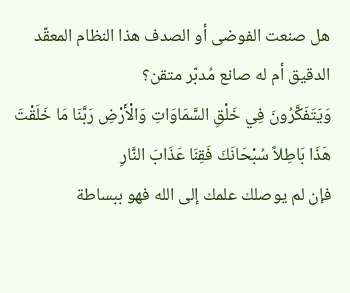هل صنعت الفوضى أو الصدف هذا النظام المعقّد الدقيق أم له صانع مُدبّر متقن؟
وَيَتَفَكَّرُونَ فِي خَلْقِ السَّمَاوَاتِ وَالْأَرْضِ رَبَّنَا مَا خَلَقْتَ هَذَا بَاطِلاً سُبْحَانَكَ فَقِنَا عَذَابَ النَّارِ
فإن لم يوصلك علمك إلى الله فهو ببساطة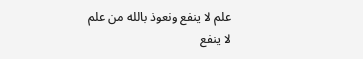علم لا ينفع ونعوذ بالله من علم لا ينفع